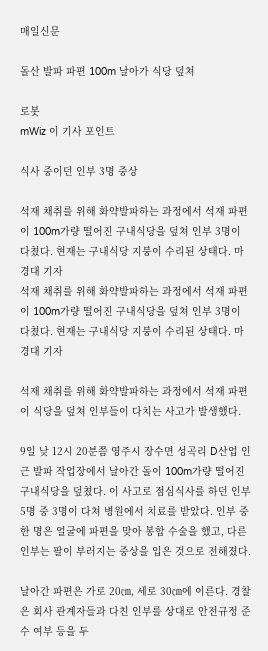매일신문

돌산 발파 파편 100m 날아가 식당 덮쳐

로봇
mWiz 이 기사 포인트

식사 중이던 인부 3명 중상

석재 채취를 위해 화약발파하는 과정에서 석재 파편이 100m가량 떨어진 구내식당을 덮쳐 인부 3명이 다쳤다. 현재는 구내식당 지붕이 수리된 상태다. 마경대 기자
석재 채취를 위해 화약발파하는 과정에서 석재 파편이 100m가량 떨어진 구내식당을 덮쳐 인부 3명이 다쳤다. 현재는 구내식당 지붕이 수리된 상태다. 마경대 기자

석재 채취를 위해 화약발파하는 과정에서 석재 파편이 식당을 덮쳐 인부들이 다치는 사고가 발생했다.

9일 낮 12시 20분쯤 영주시 장수면 성곡리 D산업 인근 발파 작업장에서 날아간 돌이 100m가량 떨어진 구내식당을 덮쳤다. 이 사고로 점심식사를 하던 인부 5명 중 3명이 다쳐 병원에서 치료를 받았다. 인부 중 한 명은 얼굴에 파편을 맞아 봉합 수술을 했고, 다른 인부는 팔이 부러지는 중상을 입은 것으로 전해졌다.

날아간 파편은 가로 20㎝, 세로 30㎝에 이른다. 경찰은 회사 관계자들과 다친 인부를 상대로 안전규정 준수 여부 등을 두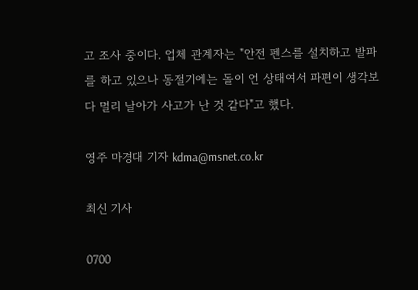고 조사 중이다. 업체 관계자는 "안전 펜스를 설치하고 발파를 하고 있으나 동절기에는 돌이 언 상태여서 파편이 생각보다 멀리 날아가 사고가 난 것 같다"고 했다.

영주 마경대 기자 kdma@msnet.co.kr

최신 기사

0700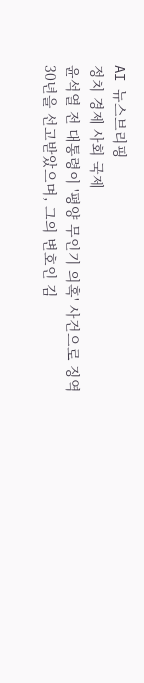AI 뉴스브리핑
정치 경제 사회 국제
윤석열 전 대통령이 '평양 무인기 의혹' 사건으로 징역 30년을 선고받았으며, 그의 변호인 김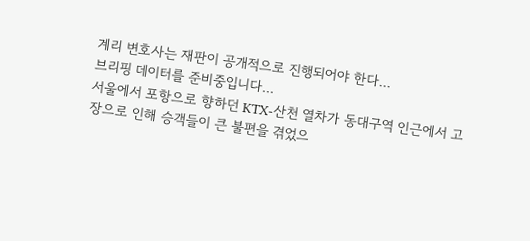계리 변호사는 재판이 공개적으로 진행되어야 한다...
브리핑 데이터를 준비중입니다...
서울에서 포항으로 향하던 KTX-산천 열차가 동대구역 인근에서 고장으로 인해 승객들이 큰 불편을 겪었으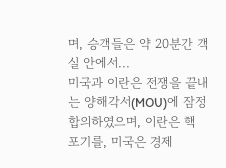며, 승객들은 약 20분간 객실 안에서...
미국과 이란은 전쟁을 끝내는 양해각서(MOU)에 잠정 합의하였으며, 이란은 핵 포기를, 미국은 경제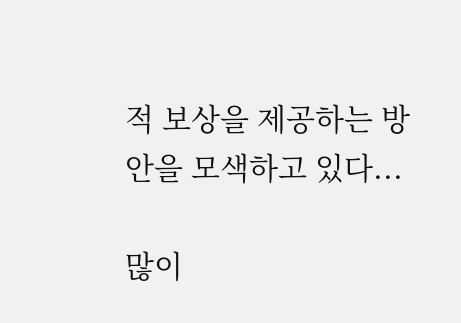적 보상을 제공하는 방안을 모색하고 있다...

많이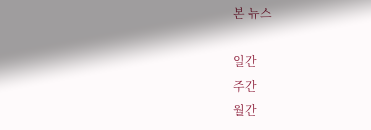본 뉴스

일간
주간
월간